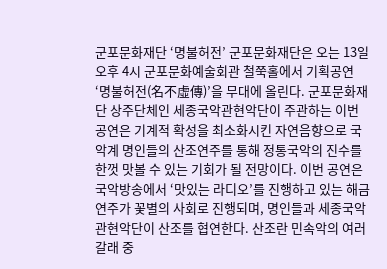군포문화재단 ‘명불허전’ 군포문화재단은 오는 13일 오후 4시 군포문화예술회관 철쭉홀에서 기획공연 ‘명불허전(名不虛傳)’을 무대에 올린다. 군포문화재단 상주단체인 세종국악관현악단이 주관하는 이번 공연은 기계적 확성을 최소화시킨 자연음향으로 국악계 명인들의 산조연주를 통해 정통국악의 진수를 한껏 맛볼 수 있는 기회가 될 전망이다. 이번 공연은 국악방송에서 ‘맛있는 라디오’를 진행하고 있는 해금연주가 꽃별의 사회로 진행되며, 명인들과 세종국악관현악단이 산조를 협연한다. 산조란 민속악의 여러 갈래 중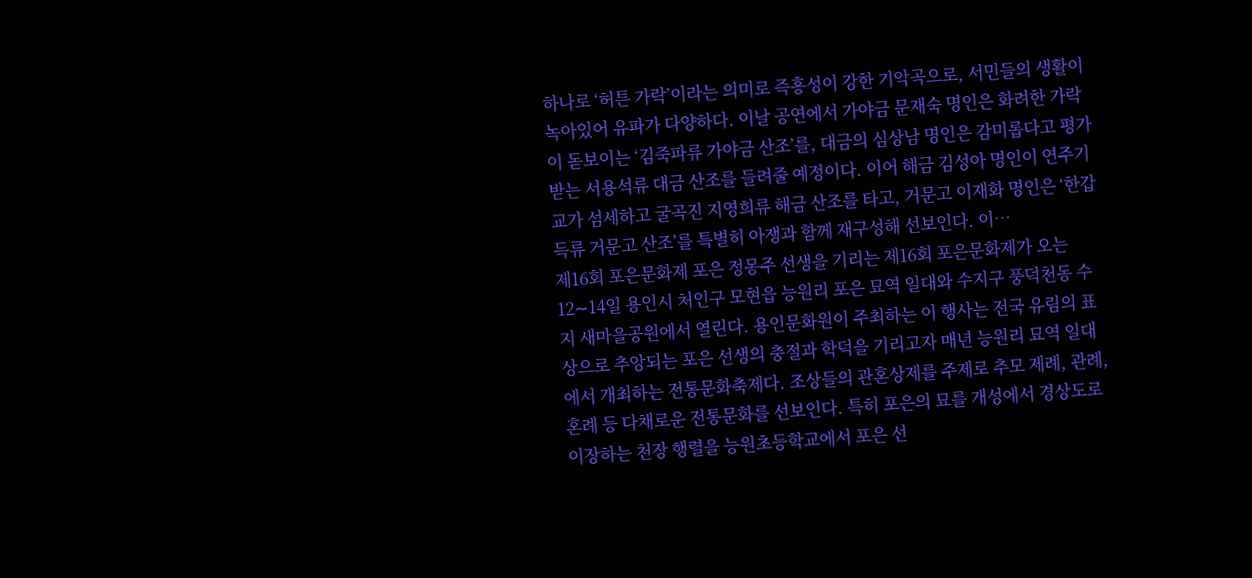하나로 ‘허튼 가락’이라는 의미로 즉흥성이 강한 기악곡으로, 서민들의 생활이 녹아있어 유파가 다양하다. 이날 공연에서 가야금 문재숙 명인은 화려한 가락이 돋보이는 ‘김죽파류 가야금 산조’를, 대금의 심상남 명인은 감미롭다고 평가받는 서용석류 대금 산조를 들려줄 예정이다. 이어 해금 김성아 명인이 연주기교가 섬세하고 굴곡진 지영희류 해금 산조를 타고, 거문고 이재화 명인은 ‘한갑득류 거문고 산조’를 특별히 아쟁과 함께 재구성해 선보인다. 이…
제16회 포은문화제 포은 정몽주 선생을 기리는 제16회 포은문화제가 오는 12∼14일 용인시 처인구 모현읍 능원리 포은 묘역 일대와 수지구 풍덕천동 수지 새마을공원에서 열린다. 용인문화원이 주최하는 이 행사는 전국 유림의 표상으로 추앙되는 포은 선생의 충절과 학덕을 기리고자 매년 능원리 묘역 일대에서 개최하는 전통문화축제다. 조상들의 관혼상제를 주제로 추모 제례, 관례, 혼례 등 다채로운 전통문화를 선보인다. 특히 포은의 묘를 개성에서 경상도로 이장하는 천장 행렬을 능원초등학교에서 포은 선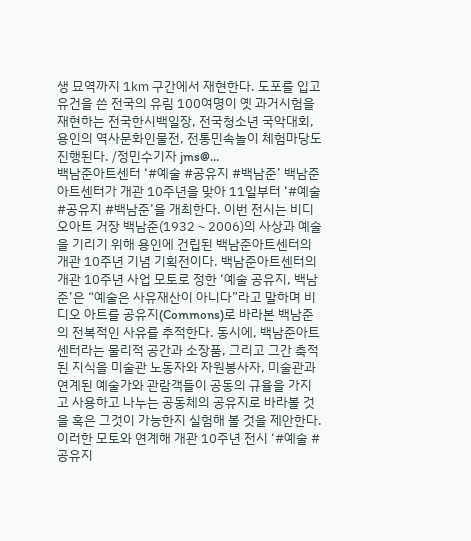생 묘역까지 1㎞ 구간에서 재현한다. 도포를 입고 유건을 쓴 전국의 유림 100여명이 옛 과거시험을 재현하는 전국한시백일장, 전국청소년 국악대회, 용인의 역사문화인물전, 전통민속놀이 체험마당도 진행된다. /정민수기자 jms@…
백남준아트센터 ‘#예술 #공유지 #백남준’ 백남준아트센터가 개관 10주년을 맞아 11일부터 ‘#예술 #공유지 #백남준’을 개최한다. 이번 전시는 비디오아트 거장 백남준(1932∼2006)의 사상과 예술을 기리기 위해 용인에 건립된 백남준아트센터의 개관 10주년 기념 기획전이다. 백남준아트센터의 개관 10주년 사업 모토로 정한 ‘예술 공유지, 백남준’은 “예술은 사유재산이 아니다”라고 말하며 비디오 아트를 공유지(Commons)로 바라본 백남준의 전복적인 사유를 추적한다. 동시에, 백남준아트센터라는 물리적 공간과 소장품, 그리고 그간 축적된 지식을 미술관 노동자와 자원봉사자, 미술관과 연계된 예술가와 관람객들이 공동의 규율을 가지고 사용하고 나누는 공동체의 공유지로 바라볼 것을 혹은 그것이 가능한지 실험해 볼 것을 제안한다. 이러한 모토와 연계해 개관 10주년 전시 ‘#예술 #공유지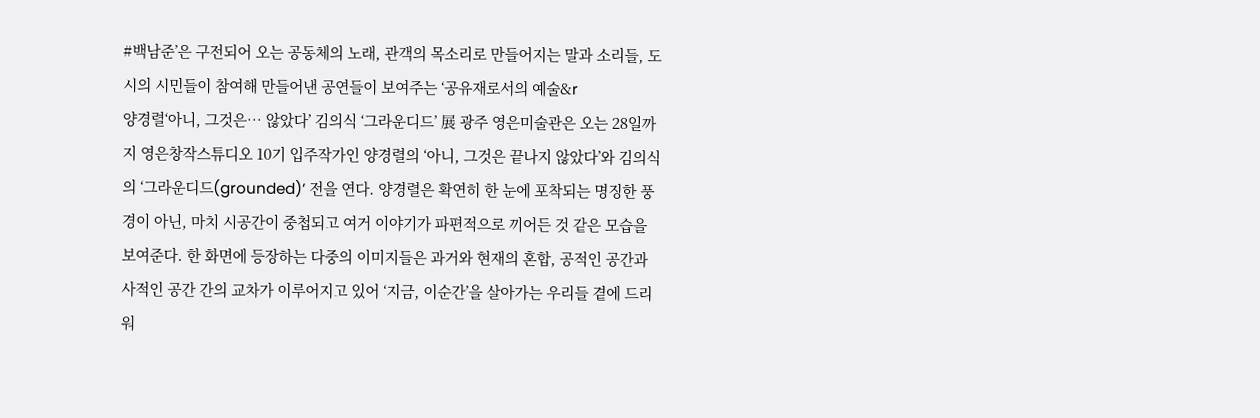#백남준’은 구전되어 오는 공동체의 노래, 관객의 목소리로 만들어지는 말과 소리들, 도시의 시민들이 참여해 만들어낸 공연들이 보여주는 ‘공유재로서의 예술&r
양경렬‘아니, 그것은… 않았다’ 김의식 ‘그라운디드’ 展 광주 영은미술관은 오는 28일까지 영은창작스튜디오 10기 입주작가인 양경렬의 ‘아니, 그것은 끝나지 않았다’와 김의식의 ‘그라운디드(grounded)’ 전을 연다. 양경렬은 확연히 한 눈에 포착되는 명징한 풍경이 아닌, 마치 시공간이 중첩되고 여거 이야기가 파편적으로 끼어든 것 같은 모습을 보여준다. 한 화면에 등장하는 다중의 이미지들은 과거와 현재의 혼합, 공적인 공간과 사적인 공간 간의 교차가 이루어지고 있어 ‘지금, 이순간’을 살아가는 우리들 곁에 드리워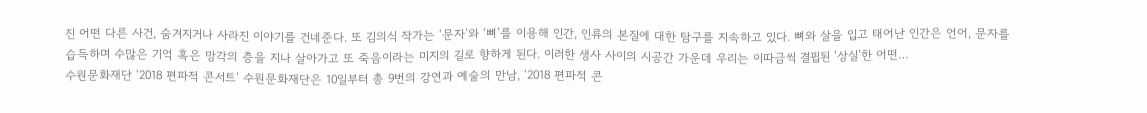진 어떤 다른 사건, 숨겨지거나 사라진 이야기를 건네준다. 또 김의식 작가는 ‘문자’와 ‘뼈’를 이용해 인간, 인류의 본질에 대한 탐구를 지속하고 있다. 뼈와 살을 입고 태어난 인간은 언어, 문자를 습득하며 수많은 기억 혹은 망각의 층을 지나 살아가고 또 죽음이라는 미지의 길로 향하게 된다. 이러한 생사 사이의 시공간 가운데 우리는 이따금씩 결핍된 ‘상실’한 어떤…
수원문화재단 ‘2018 편파적 콘서트’ 수원문화재단은 10일부터 총 9번의 강연과 예술의 만남, ‘2018 편파적 콘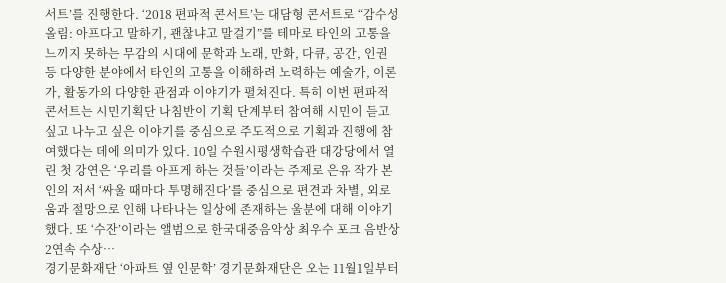서트’를 진행한다. ‘2018 편파적 콘서트’는 대담형 콘서트로 “감수성 올림: 아프다고 말하기, 괜찮냐고 말걸기”를 테마로 타인의 고통을 느끼지 못하는 무감의 시대에 문학과 노래, 만화, 다큐, 공간, 인권 등 다양한 분야에서 타인의 고통을 이해하려 노력하는 예술가, 이론가, 활동가의 다양한 관점과 이야기가 펼쳐진다. 특히 이번 편파적 콘서트는 시민기획단 나침반이 기획 단계부터 참여해 시민이 듣고 싶고 나누고 싶은 이야기를 중심으로 주도적으로 기획과 진행에 참여했다는 데에 의미가 있다. 10일 수원시평생학습관 대강당에서 열린 첫 강연은 ‘우리를 아프게 하는 것들’이라는 주제로 은유 작가 본인의 저서 ‘싸울 때마다 투명해진다’를 중심으로 편견과 차별, 외로움과 절망으로 인해 나타나는 일상에 존재하는 울분에 대해 이야기했다. 또 ‘수잔’이라는 앨범으로 한국대중음악상 최우수 포크 음반상 2연속 수상…
경기문화재단 ‘아파트 옆 인문학’ 경기문화재단은 오는 11월1일부터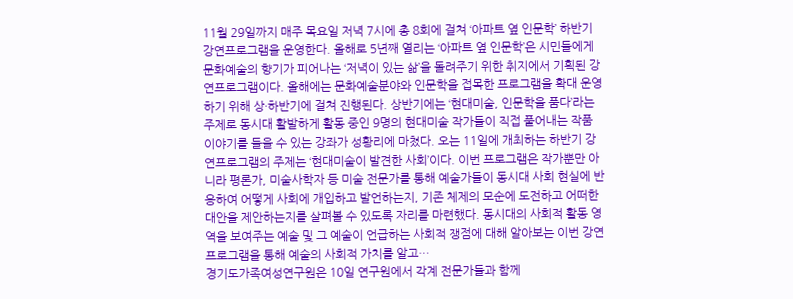11월 29일까지 매주 목요일 저녁 7시에 총 8회에 걸쳐 ‘아파트 옆 인문학’ 하반기 강연프로그램을 운영한다. 올해로 5년째 열리는 ‘아파트 옆 인문학’은 시민들에게 문화예술의 향기가 피어나는 ‘저녁이 있는 삶’을 돌려주기 위한 취지에서 기획된 강연프로그램이다. 올해에는 문화예술분야와 인문학을 접목한 프로그램을 확대 운영하기 위해 상·하반기에 걸쳐 진행된다. 상반기에는 ‘현대미술, 인문학을 품다’라는 주제로 동시대 활발하게 활동 중인 9명의 현대미술 작가들이 직접 풀어내는 작품 이야기를 들을 수 있는 강좌가 성황리에 마쳤다. 오는 11일에 개최하는 하반기 강연프로그램의 주제는 ‘현대미술이 발견한 사회’이다. 이번 프로그램은 작가뿐만 아니라 평론가, 미술사학자 등 미술 전문가를 통해 예술가들이 동시대 사회 현실에 반응하여 어떻게 사회에 개입하고 발언하는지, 기존 체제의 모순에 도전하고 어떠한 대안을 제안하는지를 살펴볼 수 있도록 자리를 마련했다. 동시대의 사회적 활동 영역을 보여주는 예술 및 그 예술이 언급하는 사회적 쟁점에 대해 알아보는 이번 강연프로그램을 통해 예술의 사회적 가치를 알고…
경기도가족여성연구원은 10일 연구원에서 각계 전문가들과 함께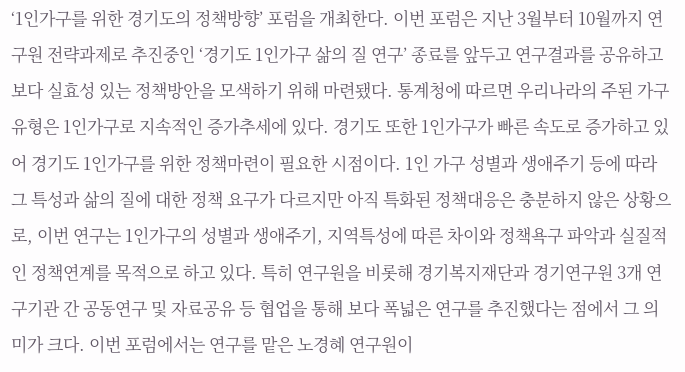‘1인가구를 위한 경기도의 정책방향’ 포럼을 개최한다. 이번 포럼은 지난 3월부터 10월까지 연구원 전략과제로 추진중인 ‘경기도 1인가구 삶의 질 연구’ 종료를 앞두고 연구결과를 공유하고 보다 실효성 있는 정책방안을 모색하기 위해 마련됐다. 통계청에 따르면 우리나라의 주된 가구유형은 1인가구로 지속적인 증가추세에 있다. 경기도 또한 1인가구가 빠른 속도로 증가하고 있어 경기도 1인가구를 위한 정책마련이 필요한 시점이다. 1인 가구 성별과 생애주기 등에 따라 그 특성과 삶의 질에 대한 정책 요구가 다르지만 아직 특화된 정책대응은 충분하지 않은 상황으로, 이번 연구는 1인가구의 성별과 생애주기, 지역특성에 따른 차이와 정책욕구 파악과 실질적인 정책연계를 목적으로 하고 있다. 특히 연구원을 비롯해 경기복지재단과 경기연구원 3개 연구기관 간 공동연구 및 자료공유 등 협업을 통해 보다 폭넓은 연구를 추진했다는 점에서 그 의미가 크다. 이번 포럼에서는 연구를 맡은 노경혜 연구원이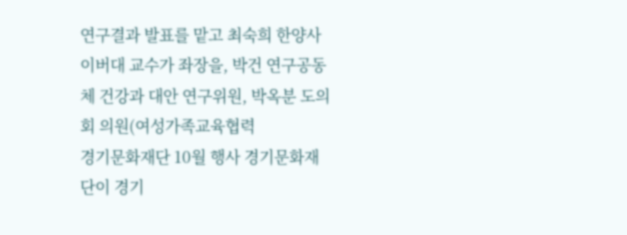연구결과 발표를 맡고 최숙희 한양사이버대 교수가 좌장을, 박건 연구공동체 건강과 대안 연구위원, 박옥분 도의회 의원(여성가족교육협력
경기문화재단 10월 행사 경기문화재단이 경기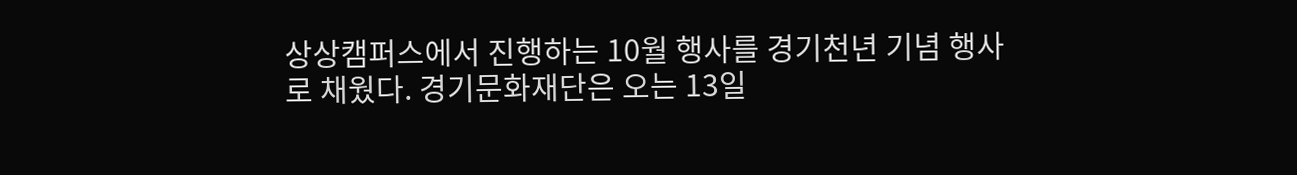상상캠퍼스에서 진행하는 10월 행사를 경기천년 기념 행사로 채웠다. 경기문화재단은 오는 13일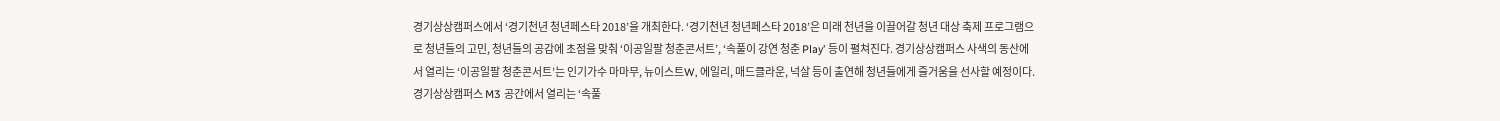경기상상캠퍼스에서 ‘경기천년 청년페스타 2018’을 개최한다. ‘경기천년 청년페스타 2018’은 미래 천년을 이끌어갈 청년 대상 축제 프로그램으로 청년들의 고민, 청년들의 공감에 초점을 맞춰 ‘이공일팔 청춘콘서트’, ‘속풀이 강연 청춘 Play’ 등이 펼쳐진다. 경기상상캠퍼스 사색의 동산에서 열리는 ‘이공일팔 청춘콘서트’는 인기가수 마마무, 뉴이스트W, 에일리, 매드클라운, 넉살 등이 출연해 청년들에게 즐거움을 선사할 예정이다. 경기상상캠퍼스 M3 공간에서 열리는 ‘속풀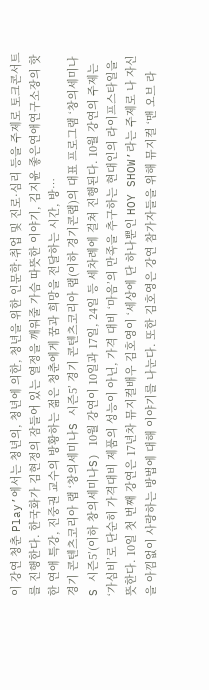이 강연 청춘 Play’에서는 청년의, 청년에 의한, 청년을 위한 인문학·취업 및 진로·심리 등을 주제로 토크콘서트를 진행한다. 한국화가 김현정의 잠들어 있는 열정을 깨워줄 가슴 따뜻한 이야기, 김지윤 좋은연애연구소장의 핫한 연애 특강, 진중권 교수의 방황하는 젊은 청춘에게 꿈과 희망을 전달하는 시간, 방…
경기 콘텐츠코리아 랩 ‘창의세미나S 시즌5’ 경기 콘텐츠코리아 랩(이하 경기콘랩)의 대표 프로그램 ‘창의세미나S 시즌5’(이하 창의세미나S) 10월 강연이 10일과 17일, 24일 등 세차례에 걸쳐 진행된다. 10월 강연의 주제는 ‘가심비’로 단순히 가격대비 제품의 성능이 아닌, 가격 대비 ‘마음’의 만족을 추구하는 현대인의 라이프스타일을 뜻한다. 10일 첫 번째 강연은 17년차 뮤지컬배우 김호영이 ‘세상에 단 하나뿐인 HOY SHOW’라는 주제로 나 자신을 아낌없이 사랑하는 방법에 대해 이야기를 나눈다. 또한 김호영은 강연 참가자들을 위해 뮤지컬 ‘맨 오브 라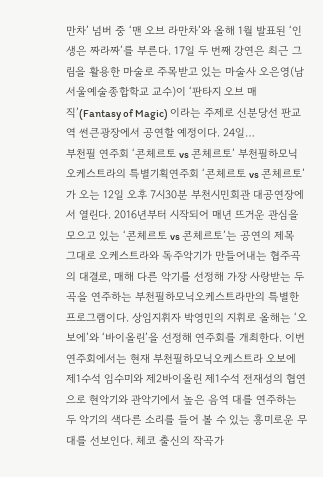만차’ 넘버 중 ‘맨 오브 라만차’와 올해 1월 발표된 ‘인생은 짜라짜’를 부른다. 17일 두 번째 강연은 최근 그림을 활용한 마술로 주목받고 있는 마술사 오은영(남서울예술종합학교 교수)이 ‘판타지 오브 매직’(Fantasy of Magic) 이라는 주제로 신분당선 판교역 썬큰광장에서 공연할 예정이다. 24일…
부천필 연주회 ‘콘체르토 vs 콘체르토’ 부천필하모닉오케스트라의 특별기획연주회 ‘콘체르토 vs 콘체르토’가 오는 12일 오후 7시30분 부천시민회관 대공연장에서 열린다. 2016년부터 시작되어 매년 뜨거운 관심을 모으고 있는 ‘콘체르토 vs 콘체르토’는 공연의 제목 그대로 오케스트라와 독주악기가 만들어내는 협주곡의 대결로, 매해 다른 악기를 선정해 가장 사랑받는 두 곡을 연주하는 부천필하모닉오케스트라만의 특별한 프로그램이다. 상임지휘자 박영민의 지휘로 올해는 ‘오보에’와 ‘바이올린’을 선정해 연주회를 개최한다. 이번 연주회에서는 현재 부천필하모닉오케스트라 오보에 제1수석 임수미와 제2바이올린 제1수석 전재성의 협연으로 현악기와 관악기에서 높은 음역 대를 연주하는 두 악기의 색다른 소리를 들어 볼 수 있는 흥미로운 무대를 선보인다. 체코 출신의 작곡가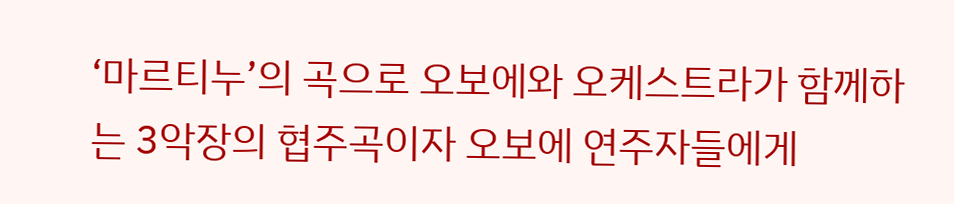‘마르티누’의 곡으로 오보에와 오케스트라가 함께하는 3악장의 협주곡이자 오보에 연주자들에게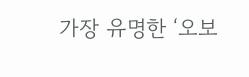가장 유명한 ‘오보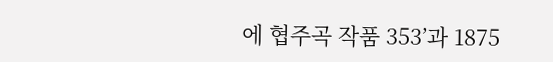에 협주곡 작품 353’과 1875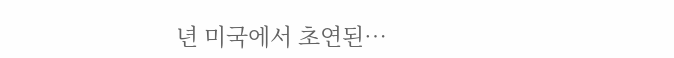년 미국에서 초연된…